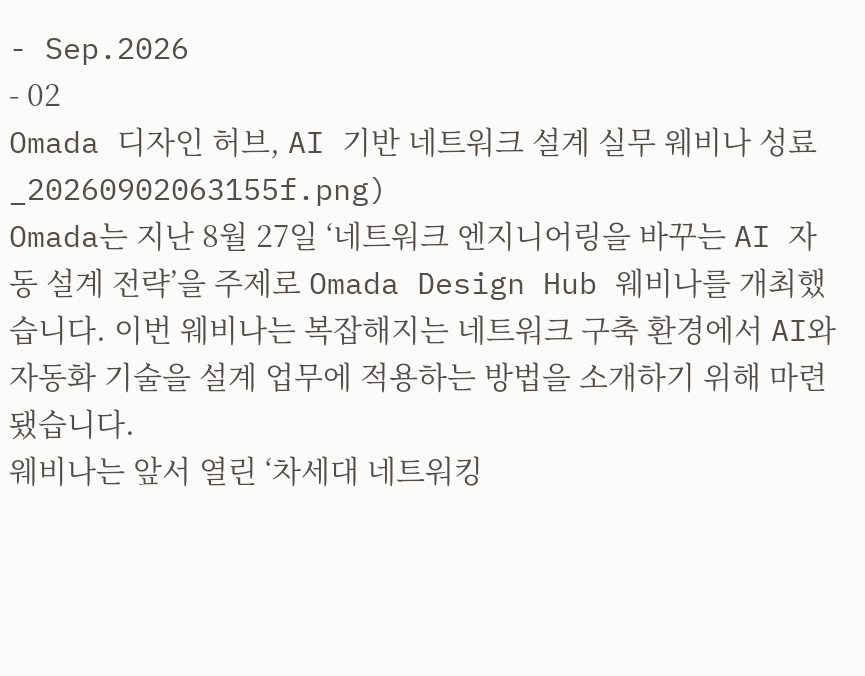- Sep.2026
- 02
Omada 디자인 허브, AI 기반 네트워크 설계 실무 웨비나 성료
_20260902063155f.png)
Omada는 지난 8월 27일 ‘네트워크 엔지니어링을 바꾸는 AI 자동 설계 전략’을 주제로 Omada Design Hub 웨비나를 개최했습니다. 이번 웨비나는 복잡해지는 네트워크 구축 환경에서 AI와 자동화 기술을 설계 업무에 적용하는 방법을 소개하기 위해 마련됐습니다.
웨비나는 앞서 열린 ‘차세대 네트워킹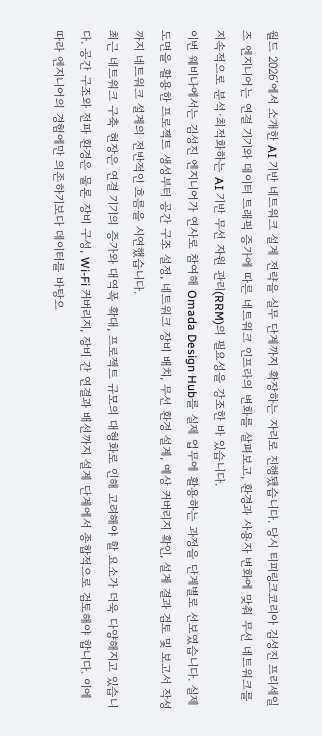월드 2026’에서 소개한 AI 기반 네트워크 설계 전략을 실무 단계까지 확장하는 자리로 진행됐습니다. 당시 티피링크코리아 김성진 프리세일즈 엔지니어는 연결 기기와 데이터 트래픽 증가에 따른 네트워크 인프라의 변화를 살펴보고, 환경과 사용자 변화에 맞춰 무선 네트워크를 지속적으로 분석·최적화하는 AI 기반 무선 자원 관리(RRM)의 필요성을 강조한 바 있습니다.
이번 웨비나에서는 김성진 엔지니어가 연사로 참여해 Omada Design Hub를 실제 업무에 활용하는 과정을 단계별로 선보였습니다. 실제 도면을 활용한 프로젝트 생성부터 공간 구조 설정, 네트워크 장비 배치, 무선 환경 설계, 예상 커버리지 확인, 설계 결과 검토 및 보고서 작성까지 네트워크 설계의 전반적인 흐름을 시연했습니다.
최근 네트워크 구축 현장은 연결 기기의 증가와 대역폭 확대, 프로젝트 규모의 대형화로 인해 고려해야 할 요소가 더욱 다양해지고 있습니다. 공간 구조와 전파 환경은 물론 장비 구성, Wi-Fi 커버리지, 장비 간 연결과 배선까지 설계 단계에서 종합적으로 검토해야 합니다. 이에 따라 엔지니어의 경험에만 의존하기보다 데이터를 바탕으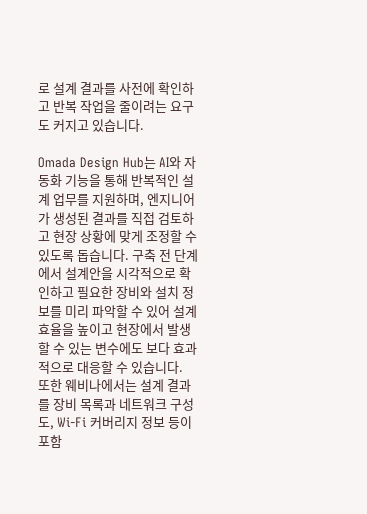로 설계 결과를 사전에 확인하고 반복 작업을 줄이려는 요구도 커지고 있습니다.

Omada Design Hub는 AI와 자동화 기능을 통해 반복적인 설계 업무를 지원하며, 엔지니어가 생성된 결과를 직접 검토하고 현장 상황에 맞게 조정할 수 있도록 돕습니다. 구축 전 단계에서 설계안을 시각적으로 확인하고 필요한 장비와 설치 정보를 미리 파악할 수 있어 설계 효율을 높이고 현장에서 발생할 수 있는 변수에도 보다 효과적으로 대응할 수 있습니다.
또한 웨비나에서는 설계 결과를 장비 목록과 네트워크 구성도, Wi-Fi 커버리지 정보 등이 포함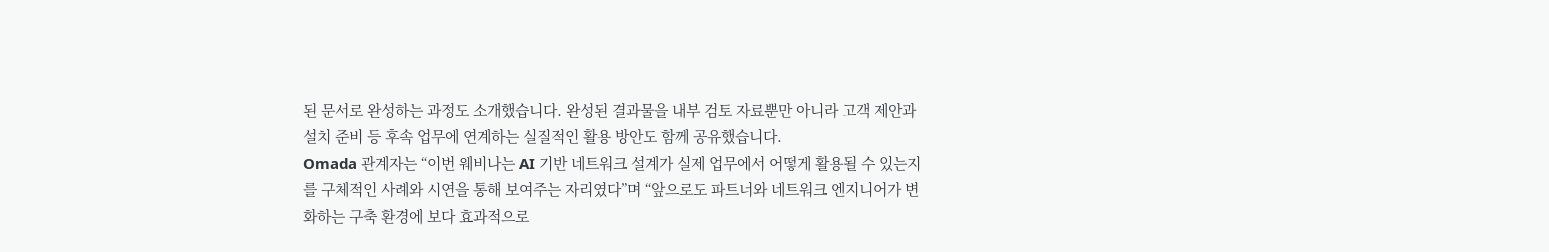된 문서로 완성하는 과정도 소개했습니다. 완성된 결과물을 내부 검토 자료뿐만 아니라 고객 제안과 설치 준비 등 후속 업무에 연계하는 실질적인 활용 방안도 함께 공유했습니다.
Omada 관계자는 “이번 웨비나는 AI 기반 네트워크 설계가 실제 업무에서 어떻게 활용될 수 있는지를 구체적인 사례와 시연을 통해 보여주는 자리였다”며 “앞으로도 파트너와 네트워크 엔지니어가 변화하는 구축 환경에 보다 효과적으로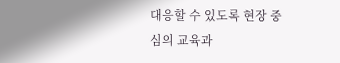대응할 수 있도록 현장 중심의 교육과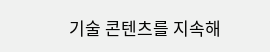기술 콘텐츠를 지속해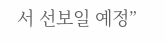서 선보일 예정”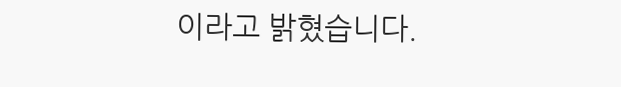이라고 밝혔습니다.